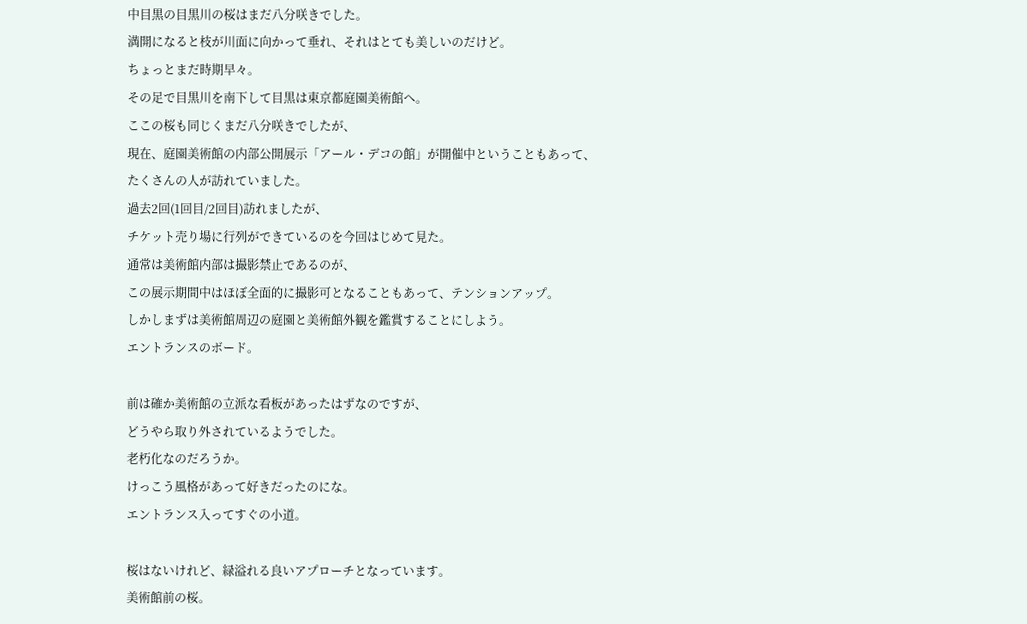中目黒の目黒川の桜はまだ八分咲きでした。
満開になると枝が川面に向かって垂れ、それはとても美しいのだけど。
ちょっとまだ時期早々。
その足で目黒川を南下して目黒は東京都庭園美術館へ。
ここの桜も同じくまだ八分咲きでしたが、
現在、庭園美術館の内部公開展示「アール・デコの館」が開催中ということもあって、
たくさんの人が訪れていました。
過去2回(1回目/2回目)訪れましたが、
チケット売り場に行列ができているのを今回はじめて見た。
通常は美術館内部は撮影禁止であるのが、
この展示期間中はほぼ全面的に撮影可となることもあって、テンションアップ。
しかしまずは美術館周辺の庭園と美術館外観を鑑賞することにしよう。
エントランスのボード。

前は確か美術館の立派な看板があったはずなのですが、
どうやら取り外されているようでした。
老朽化なのだろうか。
けっこう風格があって好きだったのにな。
エントランス入ってすぐの小道。

桜はないけれど、緑溢れる良いアプローチとなっています。
美術館前の桜。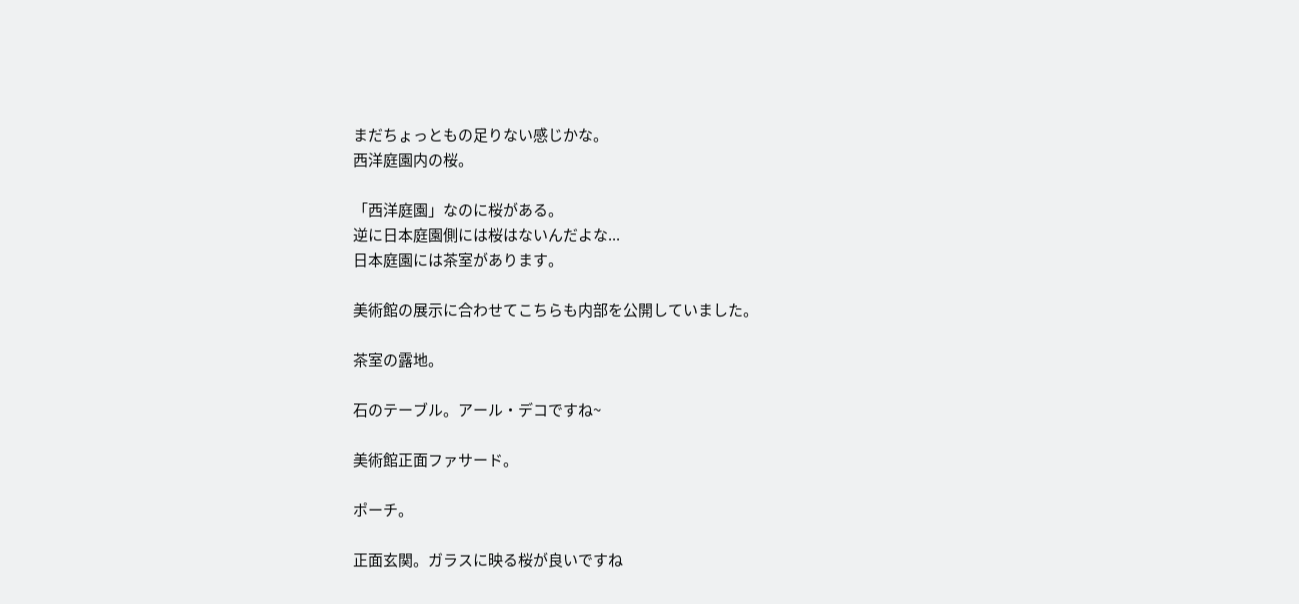まだちょっともの足りない感じかな。
西洋庭園内の桜。

「西洋庭園」なのに桜がある。
逆に日本庭園側には桜はないんだよな...
日本庭園には茶室があります。

美術館の展示に合わせてこちらも内部を公開していました。

茶室の露地。

石のテーブル。アール・デコですね~

美術館正面ファサード。

ポーチ。

正面玄関。ガラスに映る桜が良いですね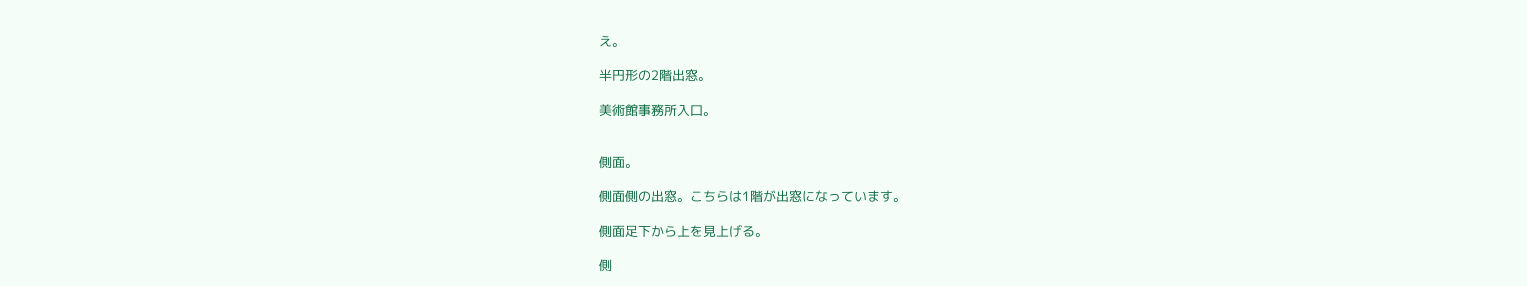え。

半円形の2階出窓。

美術館事務所入口。


側面。

側面側の出窓。こちらは1階が出窓になっています。

側面足下から上を見上げる。

側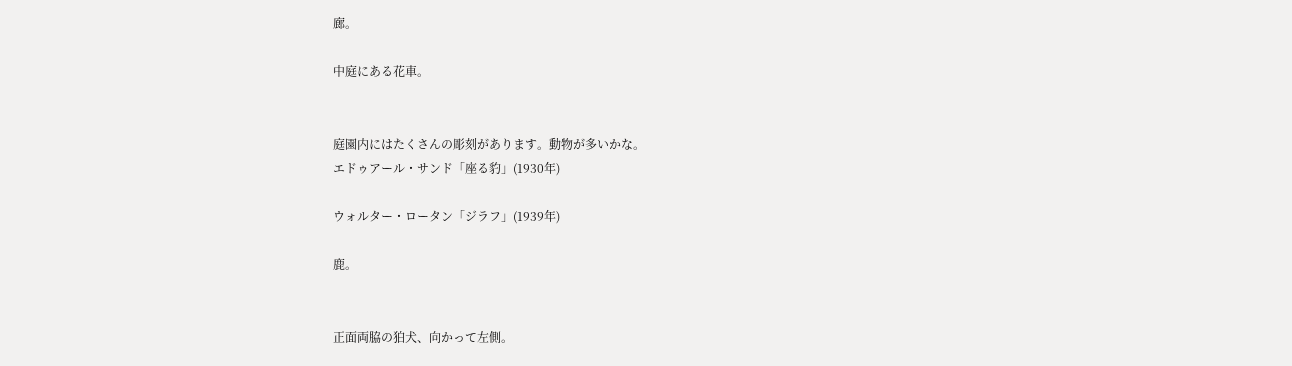廊。

中庭にある花車。


庭園内にはたくさんの彫刻があります。動物が多いかな。
エドゥアール・サンド「座る豹」(1930年)

ウォルター・ロータン「ジラフ」(1939年)

鹿。


正面両脇の狛犬、向かって左側。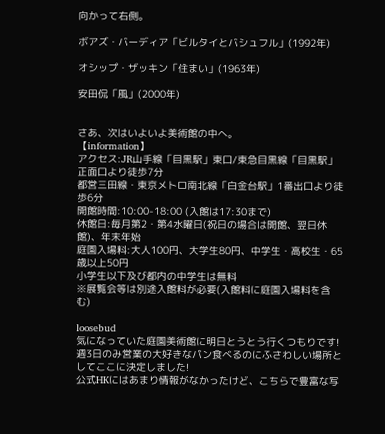向かって右側。

ボアズ・バーディア「ビルタイとバシュフル」(1992年)

オシップ・ザッキン「住まい」(1963年)

安田侃「風」(2000年)


さあ、次はいよいよ美術館の中へ。
【information】
アクセス:JR山手線「目黒駅」東口/東急目黒線「目黒駅」正面口より徒歩7分
都営三田線・東京メトロ南北線「白金台駅」1番出口より徒歩6分
開館時間:10:00-18:00 (入館は17:30まで)
休館日:毎月第2・第4水曜日(祝日の場合は開館、翌日休館)、年末年始
庭園入場料:大人100円、大学生80円、中学生・高校生・65歳以上50円
小学生以下及び都内の中学生は無料
※展覧会等は別途入館料が必要(入館料に庭園入場料を含む)

loosebud
気になっていた庭園美術館に明日とうとう行くつもりです!
週3日のみ営業の大好きなパン食べるのにふさわしい場所としてここに決定しました!
公式HKにはあまり情報がなかったけど、こちらで豊富な写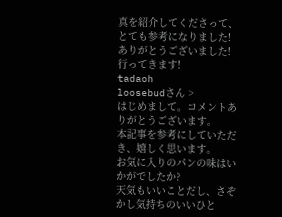真を紹介してくださって、とても参考になりました!
ありがとうございました!
行ってきます!
tadaoh
loosebudさん >
はじめまして。コメントありがとうございます。
本記事を参考にしていただき、嬉しく思います。
お気に入りのパンの味はいかがでしたか?
天気もいいことだし、さぞかし気持ちのいいひと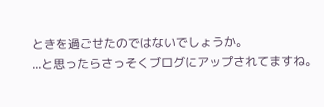ときを過ごせたのではないでしょうか。
...と思ったらさっそくブログにアップされてますね。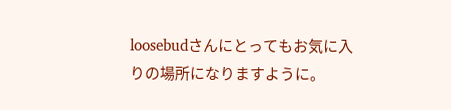loosebudさんにとってもお気に入りの場所になりますように。